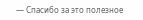— Спасибо за это полезное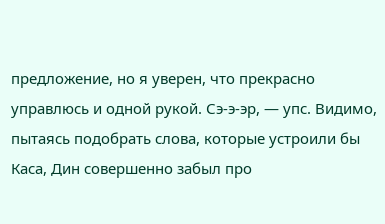предложение, но я уверен, что прекрасно управлюсь и одной рукой. Сэ-э-эр, — упс. Видимо, пытаясь подобрать слова, которые устроили бы Каса, Дин совершенно забыл про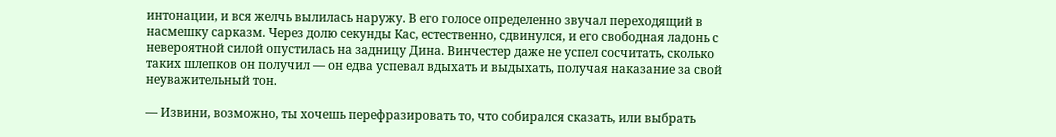интонации, и вся желчь вылилась наружу. В его голосе определенно звучал переходящий в насмешку сарказм. Через долю секунды Кас, естественно, сдвинулся, и его свободная ладонь с невероятной силой опустилась на задницу Дина. Винчестер даже не успел сосчитать, сколько таких шлепков он получил — он едва успевал вдыхать и выдыхать, получая наказание за свой неуважительный тон.

— Извини, возможно, ты хочешь перефразировать то, что собирался сказать, или выбрать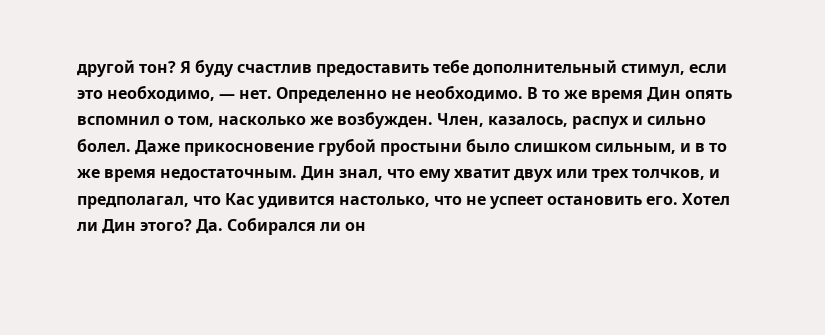другой тон? Я буду счастлив предоставить тебе дополнительный стимул, если это необходимо, — нет. Определенно не необходимо. В то же время Дин опять вспомнил о том, насколько же возбужден. Член, казалось, распух и сильно болел. Даже прикосновение грубой простыни было слишком сильным, и в то же время недостаточным. Дин знал, что ему хватит двух или трех толчков, и предполагал, что Кас удивится настолько, что не успеет остановить его. Хотел ли Дин этого? Да. Собирался ли он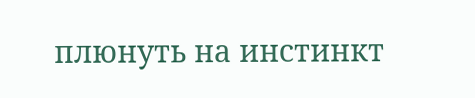плюнуть на инстинкт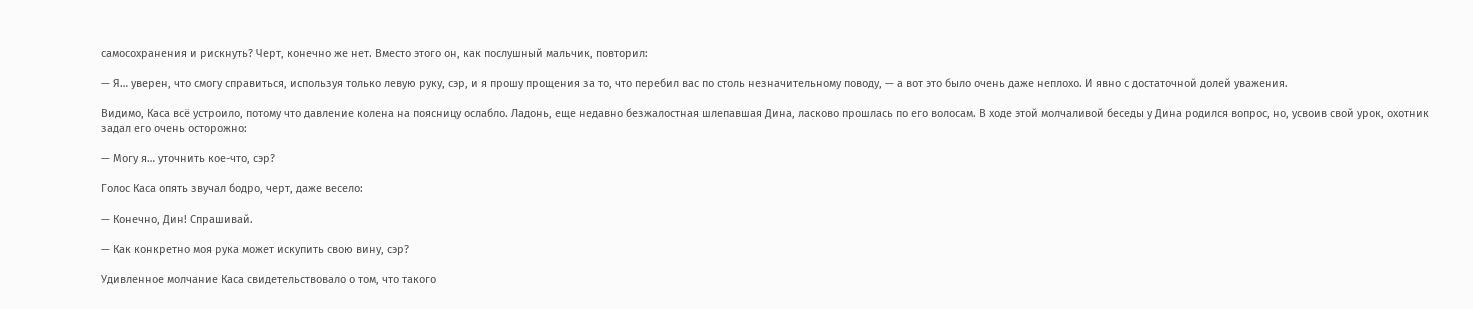самосохранения и рискнуть? Черт, конечно же нет. Вместо этого он, как послушный мальчик, повторил:

— Я… уверен, что смогу справиться, используя только левую руку, сэр, и я прошу прощения за то, что перебил вас по столь незначительному поводу, — а вот это было очень даже неплохо. И явно с достаточной долей уважения.

Видимо, Каса всё устроило, потому что давление колена на поясницу ослабло. Ладонь, еще недавно безжалостная шлепавшая Дина, ласково прошлась по его волосам. В ходе этой молчаливой беседы у Дина родился вопрос, но, усвоив свой урок, охотник задал его очень осторожно:

— Могу я… уточнить кое-что, сэр?

Голос Каса опять звучал бодро, черт, даже весело:

— Конечно, Дин! Спрашивай.

— Как конкретно моя рука может искупить свою вину, сэр?

Удивленное молчание Каса свидетельствовало о том, что такого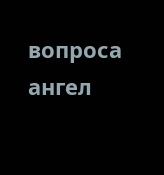вопроса ангел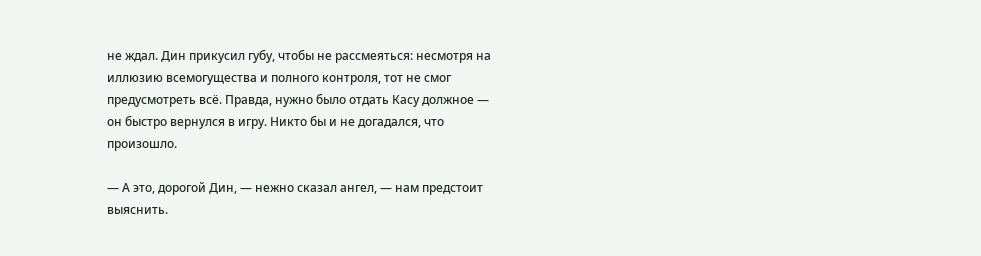не ждал. Дин прикусил губу, чтобы не рассмеяться: несмотря на иллюзию всемогущества и полного контроля, тот не смог предусмотреть всё. Правда, нужно было отдать Касу должное — он быстро вернулся в игру. Никто бы и не догадался, что произошло.

— А это, дорогой Дин, — нежно сказал ангел, — нам предстоит выяснить.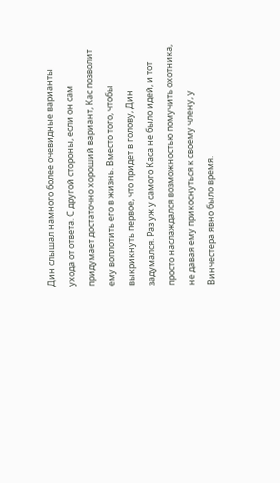Дин слышал намного более очевидные варианты ухода от ответа. С другой стороны, если он сам придумает достаточно хороший вариант, Кас позволит ему воплотить его в жизнь. Вместо того, чтобы выкрикнуть первое, что придет в голову, Дин задумался. Раз уж у самого Каса не было идей, и тот просто наслаждался возможностью помучить охотника, не давая ему прикоснуться к своему члену, у Винчестера явно было время.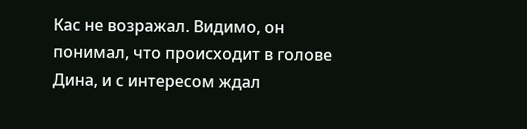Кас не возражал. Видимо, он понимал, что происходит в голове Дина, и с интересом ждал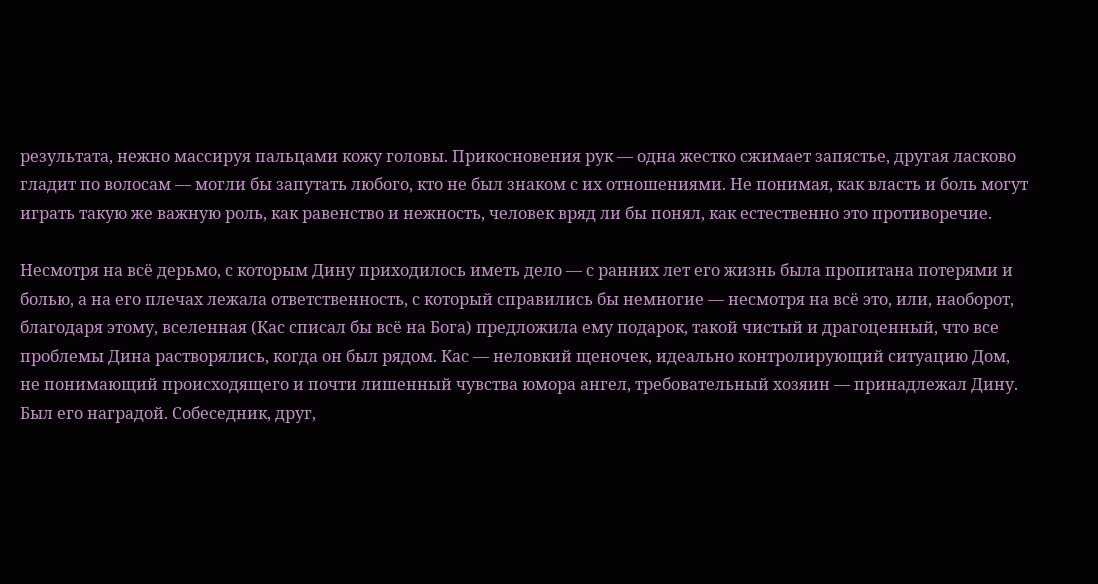результата, нежно массируя пальцами кожу головы. Прикосновения рук — одна жестко сжимает запястье, другая ласково гладит по волосам — могли бы запутать любого, кто не был знаком с их отношениями. Не понимая, как власть и боль могут играть такую же важную роль, как равенство и нежность, человек вряд ли бы понял, как естественно это противоречие.

Несмотря на всё дерьмо, с которым Дину приходилось иметь дело — с ранних лет его жизнь была пропитана потерями и болью, а на его плечах лежала ответственность, с который справились бы немногие — несмотря на всё это, или, наоборот, благодаря этому, вселенная (Кас списал бы всё на Бога) предложила ему подарок, такой чистый и драгоценный, что все проблемы Дина растворялись, когда он был рядом. Кас — неловкий щеночек, идеально контролирующий ситуацию Дом, не понимающий происходящего и почти лишенный чувства юмора ангел, требовательный хозяин — принадлежал Дину. Был его наградой. Собеседник, друг,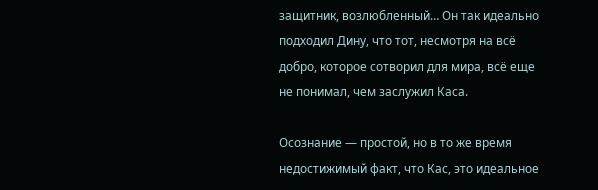защитник, возлюбленный… Он так идеально подходил Дину, что тот, несмотря на всё добро, которое сотворил для мира, всё еще не понимал, чем заслужил Каса.

Осознание — простой, но в то же время недостижимый факт, что Кас, это идеальное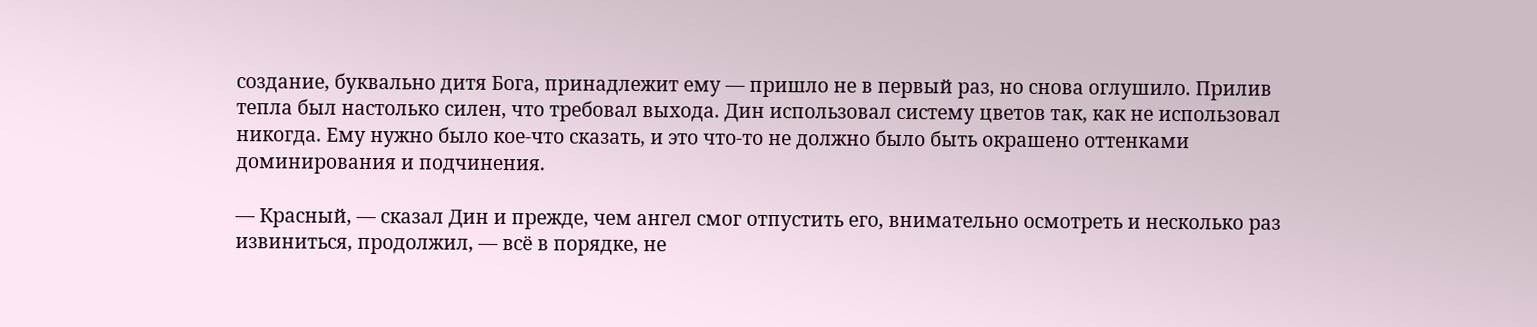создание, буквально дитя Бога, принадлежит ему — пришло не в первый раз, но снова оглушило. Прилив тепла был настолько силен, что требовал выхода. Дин использовал систему цветов так, как не использовал никогда. Ему нужно было кое-что сказать, и это что-то не должно было быть окрашено оттенками доминирования и подчинения.

— Красный, — сказал Дин и прежде, чем ангел смог отпустить его, внимательно осмотреть и несколько раз извиниться, продолжил, — всё в порядке, не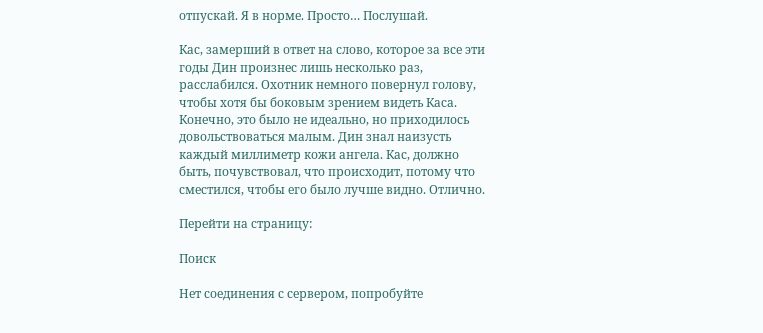отпускай. Я в норме. Просто… Послушай.

Кас, замерший в ответ на слово, которое за все эти годы Дин произнес лишь несколько раз, расслабился. Охотник немного повернул голову, чтобы хотя бы боковым зрением видеть Каса. Конечно, это было не идеально, но приходилось довольствоваться малым. Дин знал наизусть каждый миллиметр кожи ангела. Кас, должно быть, почувствовал, что происходит, потому что сместился, чтобы его было лучше видно. Отлично.

Перейти на страницу:

Поиск

Нет соединения с сервером, попробуйте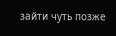зайти чуть позже